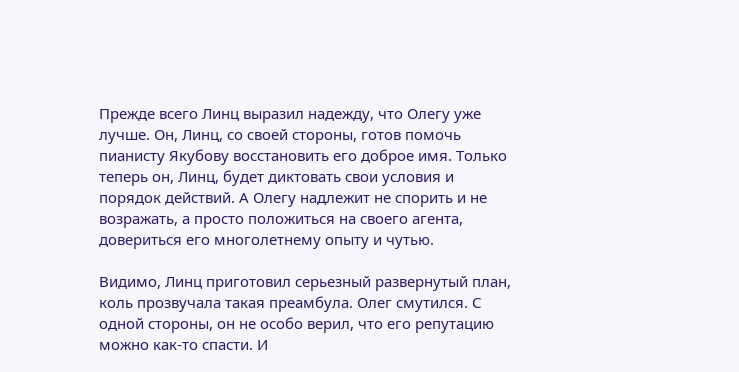Прежде всего Линц выразил надежду, что Олегу уже лучше. Он, Линц, со своей стороны, готов помочь пианисту Якубову восстановить его доброе имя. Только теперь он, Линц, будет диктовать свои условия и порядок действий. А Олегу надлежит не спорить и не возражать, а просто положиться на своего агента, довериться его многолетнему опыту и чутью.

Видимо, Линц приготовил серьезный развернутый план, коль прозвучала такая преамбула. Олег смутился. С одной стороны, он не особо верил, что его репутацию можно как-то спасти. И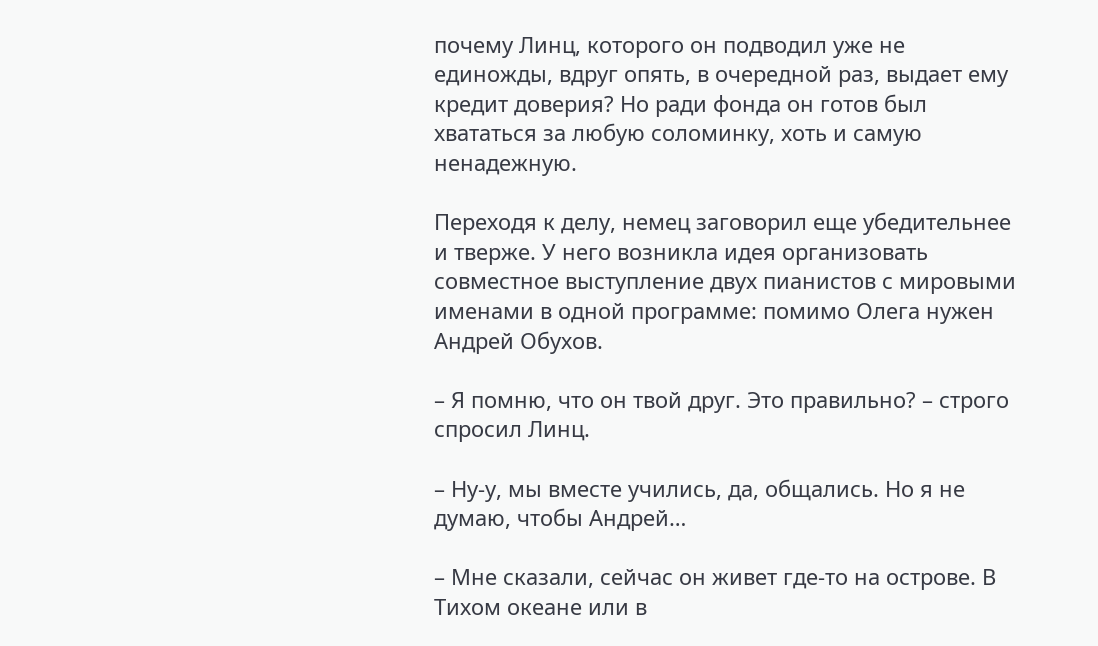почему Линц, которого он подводил уже не единожды, вдруг опять, в очередной раз, выдает ему кредит доверия? Но ради фонда он готов был хвататься за любую соломинку, хоть и самую ненадежную.

Переходя к делу, немец заговорил еще убедительнее и тверже. У него возникла идея организовать совместное выступление двух пианистов с мировыми именами в одной программе: помимо Олега нужен Андрей Обухов.

– Я помню, что он твой друг. Это правильно? – строго спросил Линц.

– Ну-у, мы вместе учились, да, общались. Но я не думаю, чтобы Андрей…

– Мне сказали, сейчас он живет где-то на острове. В Тихом океане или в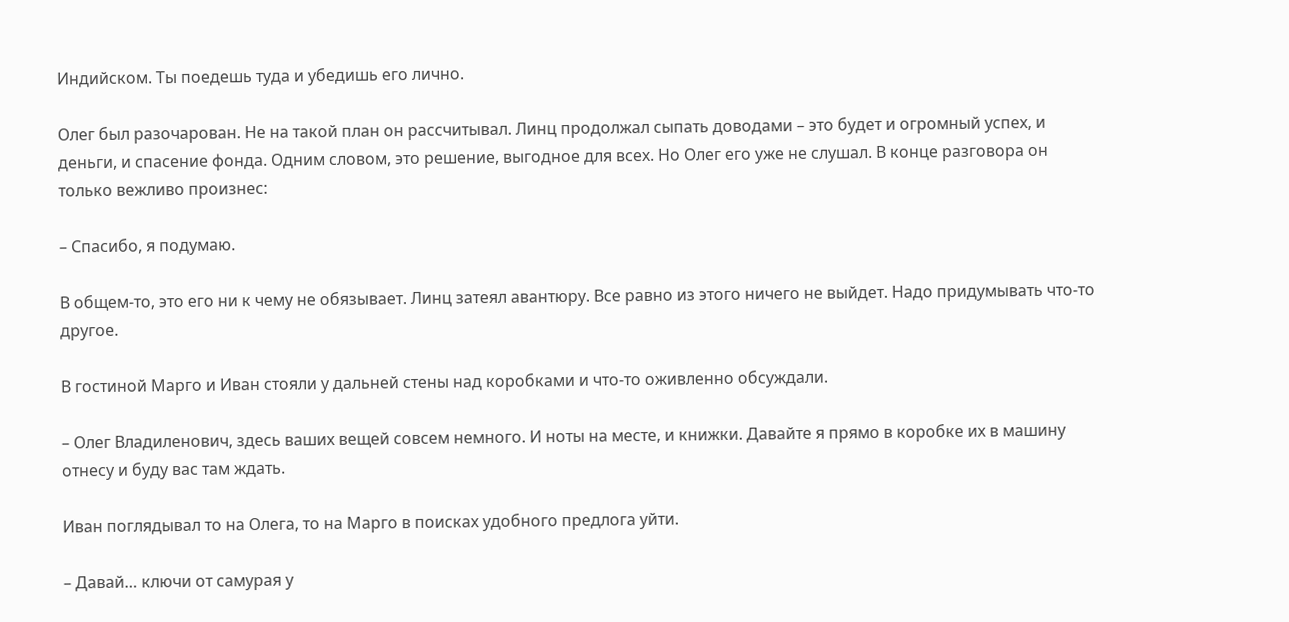Индийском. Ты поедешь туда и убедишь его лично.

Олег был разочарован. Не на такой план он рассчитывал. Линц продолжал сыпать доводами – это будет и огромный успех, и деньги, и спасение фонда. Одним словом, это решение, выгодное для всех. Но Олег его уже не слушал. В конце разговора он только вежливо произнес:

– Спасибо, я подумаю.

В общем-то, это его ни к чему не обязывает. Линц затеял авантюру. Все равно из этого ничего не выйдет. Надо придумывать что-то другое.

В гостиной Марго и Иван стояли у дальней стены над коробками и что-то оживленно обсуждали.

– Олег Владиленович, здесь ваших вещей совсем немного. И ноты на месте, и книжки. Давайте я прямо в коробке их в машину отнесу и буду вас там ждать.

Иван поглядывал то на Олега, то на Марго в поисках удобного предлога уйти.

– Давай… ключи от самурая у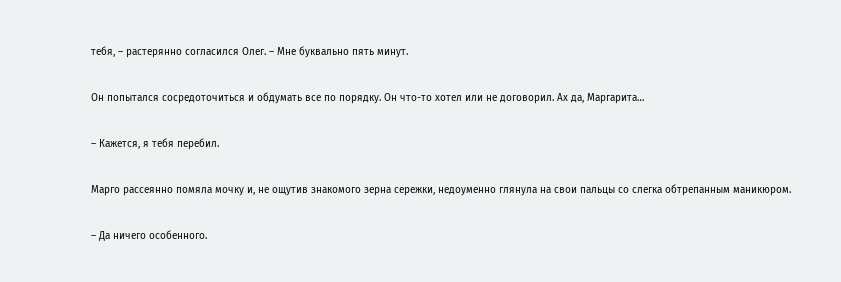тебя, – растерянно согласился Олег. – Мне буквально пять минут.

Он попытался сосредоточиться и обдумать все по порядку. Он что-то хотел или не договорил. Ах да, Маргарита…

– Кажется, я тебя перебил.

Марго рассеянно помяла мочку и, не ощутив знакомого зерна сережки, недоуменно глянула на свои пальцы со слегка обтрепанным маникюром.

– Да ничего особенного.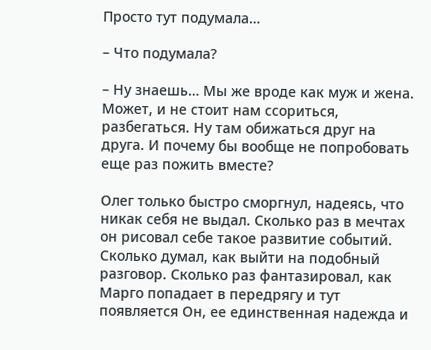Просто тут подумала…

– Что подумала?

– Ну знаешь… Мы же вроде как муж и жена. Может, и не стоит нам ссориться, разбегаться. Ну там обижаться друг на друга. И почему бы вообще не попробовать еще раз пожить вместе?

Олег только быстро сморгнул, надеясь, что никак себя не выдал. Сколько раз в мечтах он рисовал себе такое развитие событий. Сколько думал, как выйти на подобный разговор. Сколько раз фантазировал, как Марго попадает в передрягу и тут появляется Он, ее единственная надежда и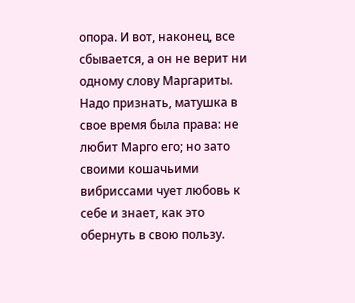опора. И вот, наконец, все сбывается, а он не верит ни одному слову Маргариты. Надо признать, матушка в свое время была права: не любит Марго его; но зато своими кошачьими вибриссами чует любовь к себе и знает, как это обернуть в свою пользу.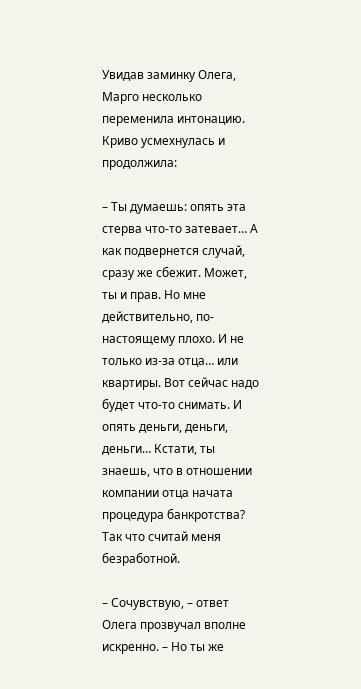Увидав заминку Олега, Марго несколько переменила интонацию. Криво усмехнулась и продолжила:

– Ты думаешь: опять эта стерва что-то затевает… А как подвернется случай, сразу же сбежит. Может, ты и прав. Но мне действительно, по-настоящему плохо. И не только из-за отца… или квартиры. Вот сейчас надо будет что-то снимать. И опять деньги, деньги, деньги… Кстати, ты знаешь, что в отношении компании отца начата процедура банкротства? Так что считай меня безработной.

– Сочувствую, – ответ Олега прозвучал вполне искренно. – Но ты же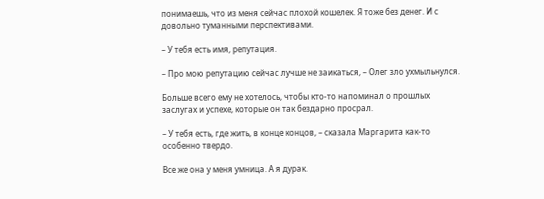понимаешь, что из меня сейчас плохой кошелек. Я тоже без денег. И с довольно туманными перспективами.

– У тебя есть имя, репутация.

– Про мою репутацию сейчас лучше не заикаться, – Олег зло ухмыльнулся.

Больше всего ему не хотелось, чтобы кто-то напоминал о прошлых заслугах и успехе, которые он так бездарно просрал.

– У тебя есть, где жить, в конце концов, – сказала Маргарита как-то особенно твердо.

Все же она у меня умница. А я дурак.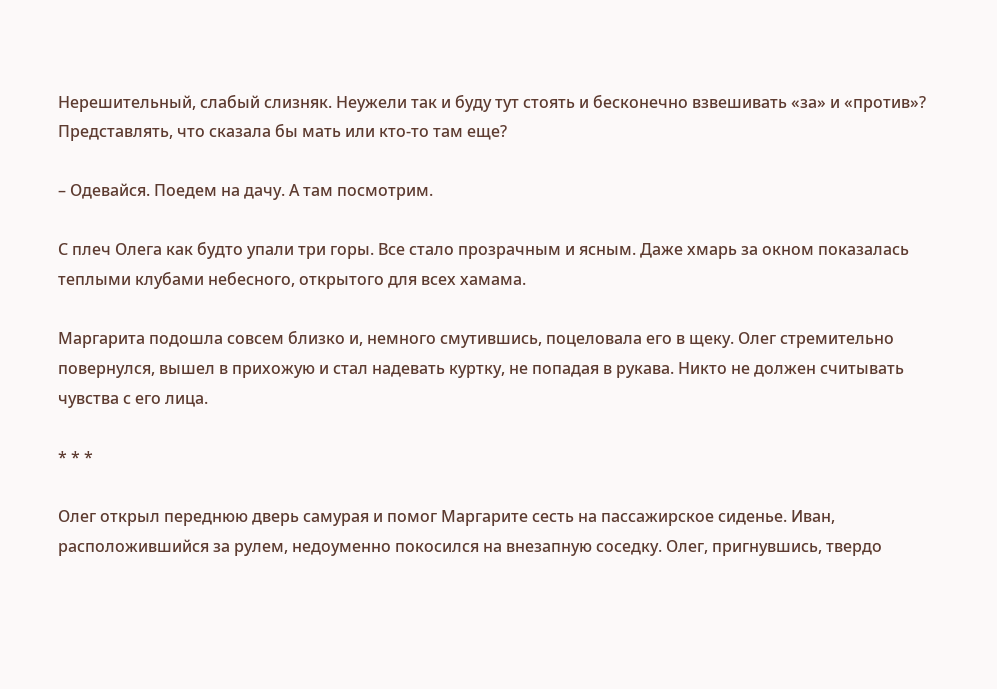Нерешительный, слабый слизняк. Неужели так и буду тут стоять и бесконечно взвешивать «за» и «против»? Представлять, что сказала бы мать или кто-то там еще?

– Одевайся. Поедем на дачу. А там посмотрим.

С плеч Олега как будто упали три горы. Все стало прозрачным и ясным. Даже хмарь за окном показалась теплыми клубами небесного, открытого для всех хамама.

Маргарита подошла совсем близко и, немного смутившись, поцеловала его в щеку. Олег стремительно повернулся, вышел в прихожую и стал надевать куртку, не попадая в рукава. Никто не должен считывать чувства с его лица.

* * *

Олег открыл переднюю дверь самурая и помог Маргарите сесть на пассажирское сиденье. Иван, расположившийся за рулем, недоуменно покосился на внезапную соседку. Олег, пригнувшись, твердо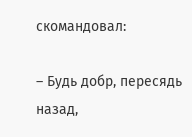скомандовал:

– Будь добр, пересядь назад,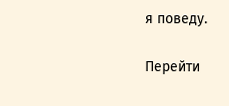я поведу.

Перейти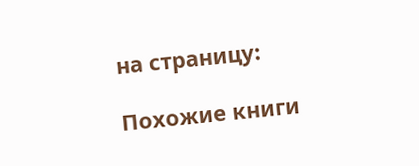на страницу:

Похожие книги